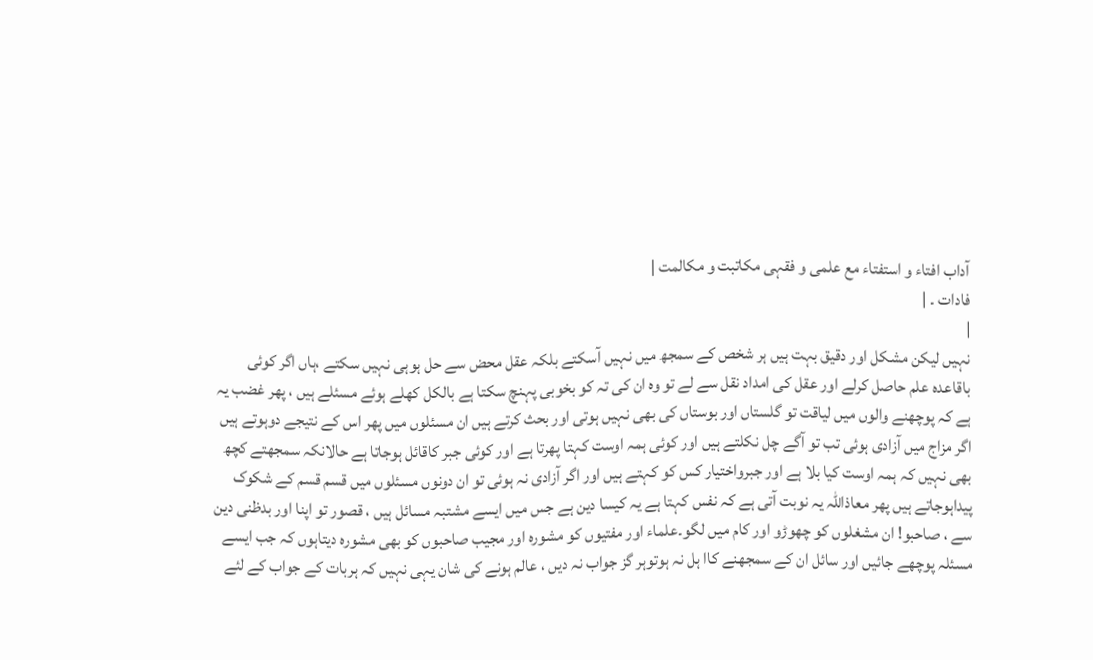آداب افتاء و استفتاء مع علمی و فقہی مکاتبت و مکالمت |
فادات ۔ |
|
نہیں لیکن مشکل اور دقیق بہت ہیں ہر شخص کے سمجھ میں نہیں آسکتے بلکہ عقل محض سے حل ہوہی نہیں سکتے ،ہاں اگر کوئی باقاعدہ علم حاصل کرلے اور عقل کی امداد نقل سے لے تو وہ ان کی تہ کو بخوبی پہنچ سکتا ہے بالکل کھلے ہوئے مسئلے ہیں ، پھر غضب یہ ہے کہ پوچھنے والوں میں لیاقت تو گلستاں اور بوستاں کی بھی نہیں ہوتی اور بحث کرتے ہیں ان مسئلوں میں پھر اس کے نتیجے دوہوتے ہیں اگر مزاج میں آزادی ہوئی تب تو آگے چل نکلتے ہیں اور کوئی ہمہ اوست کہتا پھرتا ہے اور کوئی جبر کاقائل ہوجاتا ہے حالانکہ سمجھتے کچھ بھی نہیں کہ ہمہ اوست کیا بلا ہے اور جبرواختیار کس کو کہتے ہیں اور اگر آزادی نہ ہوئی تو ان دونوں مسئلوں میں قسم قسم کے شکوک پیداہوجاتے ہیں پھر معاذاللہ یہ نوبت آتی ہے کہ نفس کہتا ہے یہ کیسا دین ہے جس میں ایسے مشتبہ مسائل ہیں ، قصور تو اپنا اور بدظنی دین سے ، صاحبو! ان مشغلوں کو چھوڑو اور کام میں لگو۔علماء اور مفتیوں کو مشورہ اور مجیب صاحبوں کو بھی مشورہ دیتاہوں کہ جب ایسے مسئلہ پوچھے جائیں اور سائل ان کے سمجھنے کاا ہل نہ ہوتوہر گز جواب نہ دیں ، عالم ہونے کی شان یہی نہیں کہ ہربات کے جواب کے لئے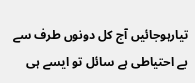تیارہوجائیں آج کل دونوں طرف سے بے احتیاطی ہے سائل تو ایسے ہی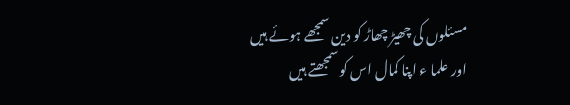مسئلوں کی چھیڑ چھاڑ کو دین سمجھے ہوئے ہیں اور علما ء اپنا کمال اس کو سمجھتے ہیں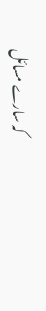کہ سارے مسائل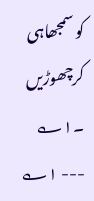کو سمجھاہی کرچھوڑیں ۔۱؎ --- ۱؎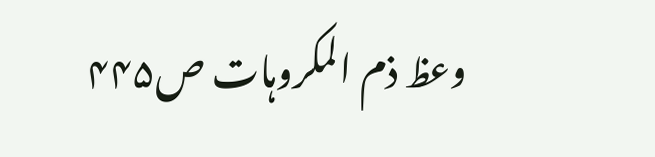وعظ ذم المکروہات ص۴۴۵